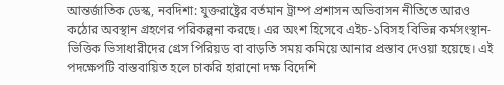আন্তর্জাতিক ডেস্ক, নবদিশা: যুক্তরাষ্ট্রের বর্তমান ট্রাম্প প্রশাসন অভিবাসন নীতিতে আরও কঠোর অবস্থান গ্রহণের পরিকল্পনা করছে। এর অংশ হিসেবে এইচ-১বিসহ বিভিন্ন কর্মসংস্থান-ভিত্তিক ভিসাধারীদের গ্রেস পিরিয়ড বা বাড়তি সময় কমিয়ে আনার প্রস্তাব দেওয়া হয়েছে। এই পদক্ষেপটি বাস্তবায়িত হলে চাকরি হারানো দক্ষ বিদেশি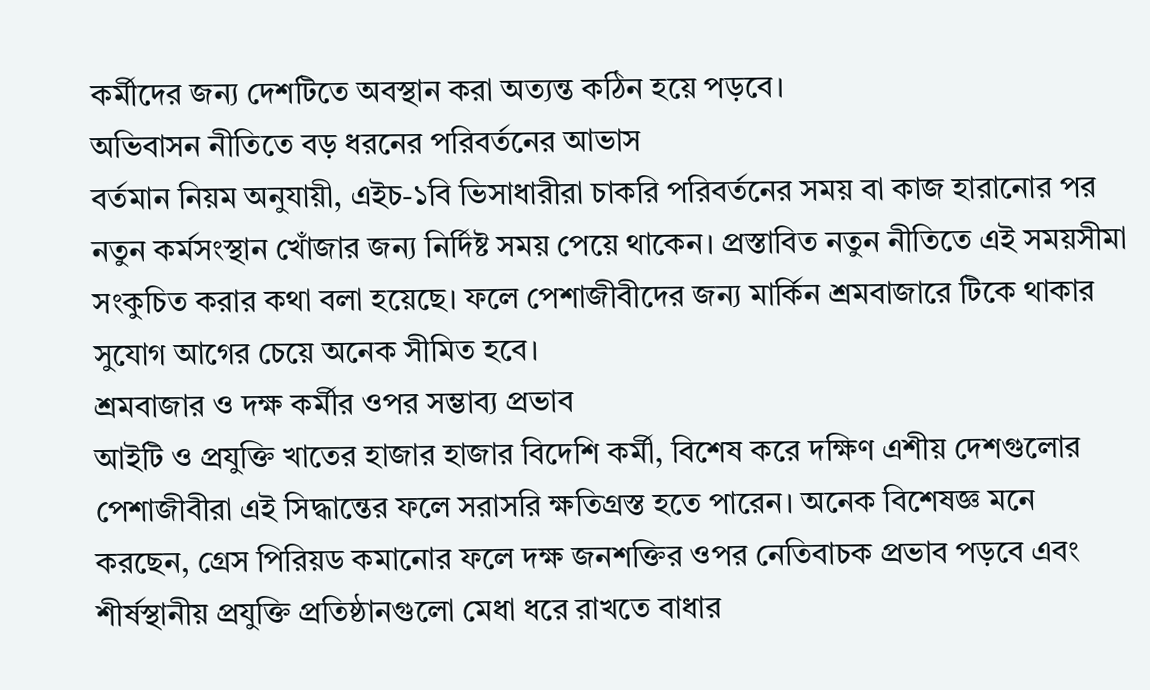কর্মীদের জন্য দেশটিতে অবস্থান করা অত্যন্ত কঠিন হয়ে পড়বে।
অভিবাসন নীতিতে বড় ধরনের পরিবর্তনের আভাস
বর্তমান নিয়ম অনুযায়ী, এইচ-১বি ভিসাধারীরা চাকরি পরিবর্তনের সময় বা কাজ হারানোর পর নতুন কর্মসংস্থান খোঁজার জন্য নির্দিষ্ট সময় পেয়ে থাকেন। প্রস্তাবিত নতুন নীতিতে এই সময়সীমা সংকুচিত করার কথা বলা হয়েছে। ফলে পেশাজীবীদের জন্য মার্কিন শ্রমবাজারে টিকে থাকার সুযোগ আগের চেয়ে অনেক সীমিত হবে।
শ্রমবাজার ও দক্ষ কর্মীর ওপর সম্ভাব্য প্রভাব
আইটি ও প্রযুক্তি খাতের হাজার হাজার বিদেশি কর্মী, বিশেষ করে দক্ষিণ এশীয় দেশগুলোর পেশাজীবীরা এই সিদ্ধান্তের ফলে সরাসরি ক্ষতিগ্রস্ত হতে পারেন। অনেক বিশেষজ্ঞ মনে করছেন, গ্রেস পিরিয়ড কমানোর ফলে দক্ষ জনশক্তির ওপর নেতিবাচক প্রভাব পড়বে এবং শীর্ষস্থানীয় প্রযুক্তি প্রতিষ্ঠানগুলো মেধা ধরে রাখতে বাধার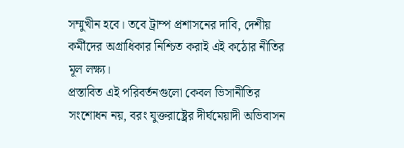সম্মুখীন হবে। তবে ট্রাম্প প্রশাসনের দাবি, দেশীয় কর্মীদের অগ্রাধিকার নিশ্চিত করাই এই কঠোর নীতির মূল লক্ষ্য।
প্রস্তাবিত এই পরিবর্তনগুলো কেবল ভিসানীতির সংশোধন নয়, বরং যুক্তরাষ্ট্রের দীর্ঘমেয়াদী অভিবাসন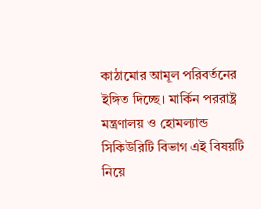কাঠামোর আমূল পরিবর্তনের ইঙ্গিত দিচ্ছে। মার্কিন পররাষ্ট্র মন্ত্রণালয় ও হোমল্যান্ড সিকিউরিটি বিভাগ এই বিষয়টি নিয়ে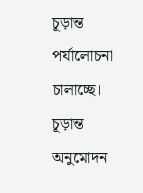চূড়ান্ত পর্যালোচনা চালাচ্ছে। চূড়ান্ত অনুমোদন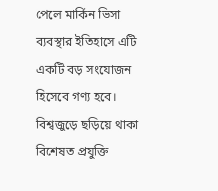পেলে মার্কিন ভিসা ব্যবস্থার ইতিহাসে এটি একটি বড় সংযোজন হিসেবে গণ্য হবে। বিশ্বজুড়ে ছড়িয়ে থাকা বিশেষত প্রযুক্তি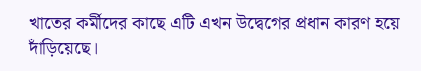খাতের কর্মীদের কাছে এটি এখন উদ্বেগের প্রধান কারণ হয়ে দাঁড়িয়েছে।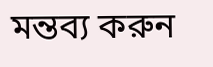মন্তব্য করুন